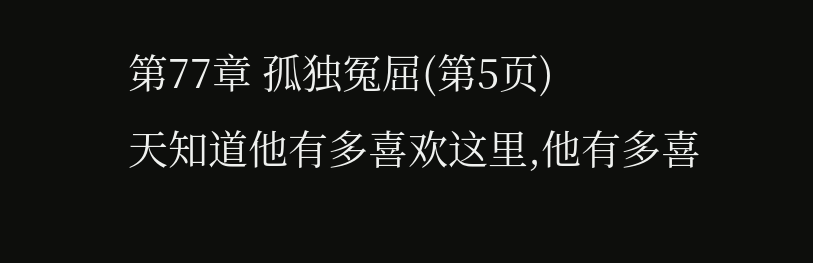第77章 孤独冤屈(第5页)
天知道他有多喜欢这里,他有多喜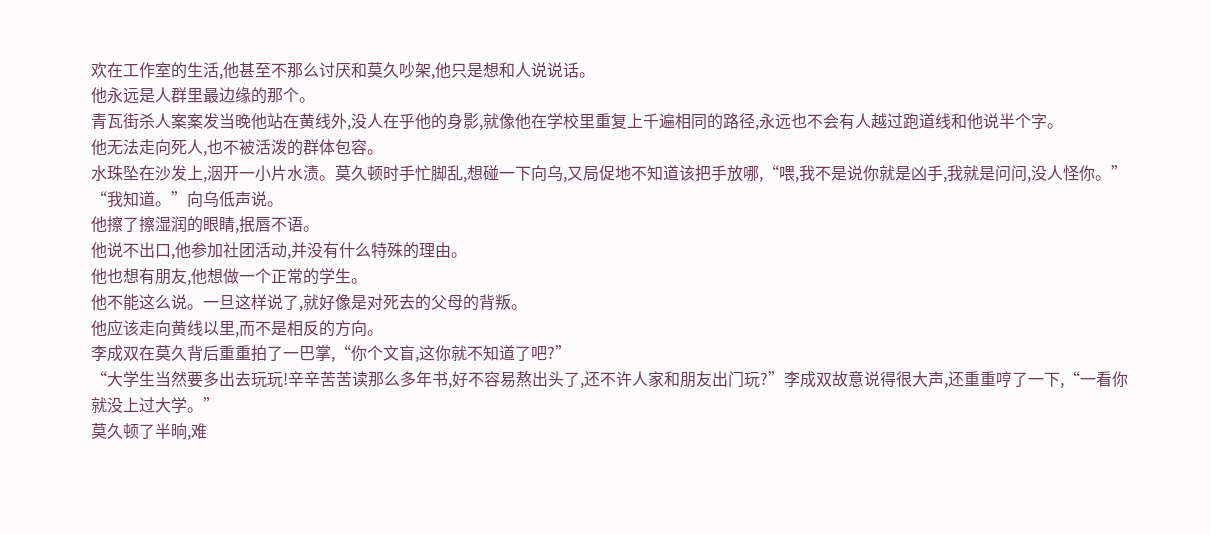欢在工作室的生活,他甚至不那么讨厌和莫久吵架,他只是想和人说说话。
他永远是人群里最边缘的那个。
青瓦街杀人案案发当晚他站在黄线外,没人在乎他的身影,就像他在学校里重复上千遍相同的路径,永远也不会有人越过跑道线和他说半个字。
他无法走向死人,也不被活泼的群体包容。
水珠坠在沙发上,洇开一小片水渍。莫久顿时手忙脚乱,想碰一下向乌,又局促地不知道该把手放哪,“喂,我不是说你就是凶手,我就是问问,没人怪你。”
“我知道。”向乌低声说。
他擦了擦湿润的眼睛,抿唇不语。
他说不出口,他参加社团活动,并没有什么特殊的理由。
他也想有朋友,他想做一个正常的学生。
他不能这么说。一旦这样说了,就好像是对死去的父母的背叛。
他应该走向黄线以里,而不是相反的方向。
李成双在莫久背后重重拍了一巴掌,“你个文盲,这你就不知道了吧?”
“大学生当然要多出去玩玩!辛辛苦苦读那么多年书,好不容易熬出头了,还不许人家和朋友出门玩?”李成双故意说得很大声,还重重哼了一下,“一看你就没上过大学。”
莫久顿了半晌,难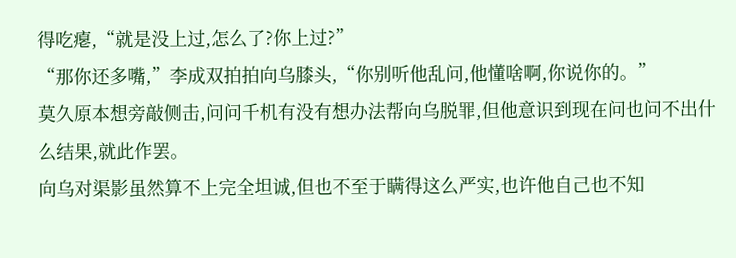得吃瘪,“就是没上过,怎么了?你上过?”
“那你还多嘴,”李成双拍拍向乌膝头,“你别听他乱问,他懂啥啊,你说你的。”
莫久原本想旁敲侧击,问问千机有没有想办法帮向乌脱罪,但他意识到现在问也问不出什么结果,就此作罢。
向乌对渠影虽然算不上完全坦诚,但也不至于瞒得这么严实,也许他自己也不知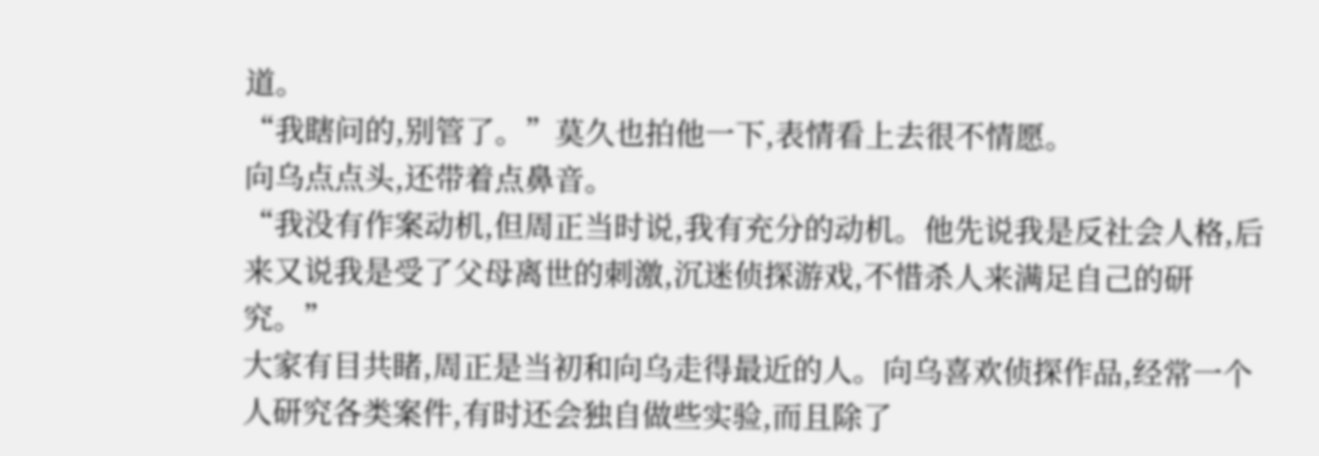道。
“我瞎问的,别管了。”莫久也拍他一下,表情看上去很不情愿。
向乌点点头,还带着点鼻音。
“我没有作案动机,但周正当时说,我有充分的动机。他先说我是反社会人格,后来又说我是受了父母离世的刺激,沉迷侦探游戏,不惜杀人来满足自己的研究。”
大家有目共睹,周正是当初和向乌走得最近的人。向乌喜欢侦探作品,经常一个人研究各类案件,有时还会独自做些实验,而且除了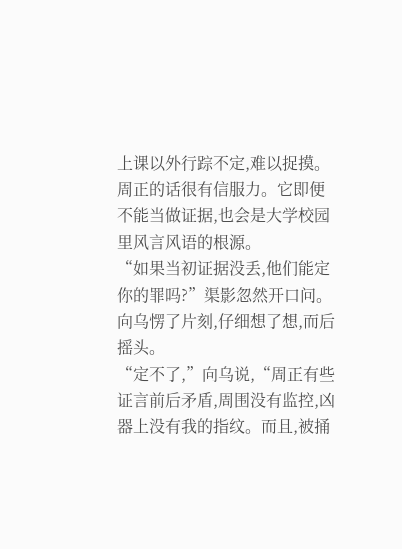上课以外行踪不定,难以捉摸。
周正的话很有信服力。它即便不能当做证据,也会是大学校园里风言风语的根源。
“如果当初证据没丢,他们能定你的罪吗?”渠影忽然开口问。
向乌愣了片刻,仔细想了想,而后摇头。
“定不了,”向乌说,“周正有些证言前后矛盾,周围没有监控,凶器上没有我的指纹。而且,被捅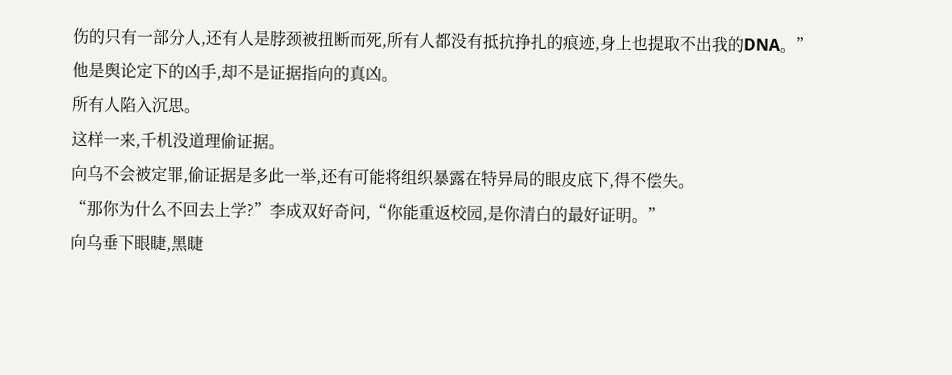伤的只有一部分人,还有人是脖颈被扭断而死,所有人都没有抵抗挣扎的痕迹,身上也提取不出我的DNA。”
他是舆论定下的凶手,却不是证据指向的真凶。
所有人陷入沉思。
这样一来,千机没道理偷证据。
向乌不会被定罪,偷证据是多此一举,还有可能将组织暴露在特异局的眼皮底下,得不偿失。
“那你为什么不回去上学?”李成双好奇问,“你能重返校园,是你清白的最好证明。”
向乌垂下眼睫,黑睫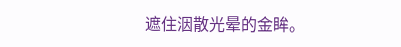遮住洇散光晕的金眸。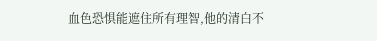血色恐惧能遮住所有理智,他的清白不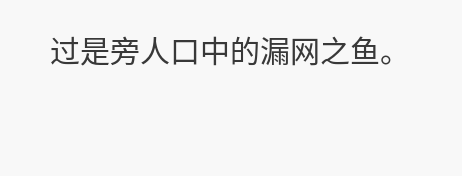过是旁人口中的漏网之鱼。